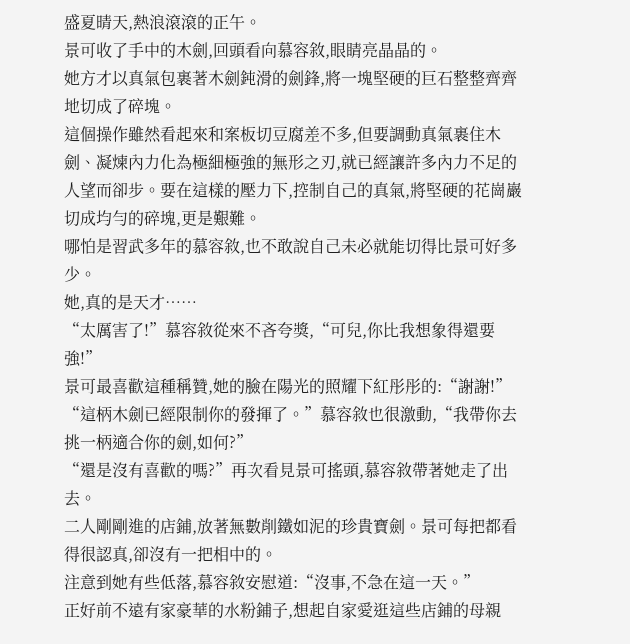盛夏晴天,熱浪滾滾的正午。
景可收了手中的木劍,回頭看向慕容敘,眼睛亮晶晶的。
她方才以真氣包裹著木劍鈍滑的劍鋒,將一塊堅硬的巨石整整齊齊地切成了碎塊。
這個操作雖然看起來和案板切豆腐差不多,但要調動真氣裹住木劍、凝煉內力化為極細極強的無形之刃,就已經讓許多內力不足的人望而卻步。要在這樣的壓力下,控制自己的真氣,將堅硬的花崗巖切成均勻的碎塊,更是艱難。
哪怕是習武多年的慕容敘,也不敢說自己未必就能切得比景可好多少。
她,真的是天才……
“太厲害了!”慕容敘從來不吝夸獎,“可兒,你比我想象得還要強!”
景可最喜歡這種稱贊,她的臉在陽光的照耀下紅彤彤的:“謝謝!”
“這柄木劍已經限制你的發揮了。”慕容敘也很激動,“我帶你去挑一柄適合你的劍,如何?”
“還是沒有喜歡的嗎?”再次看見景可搖頭,慕容敘帶著她走了出去。
二人剛剛進的店鋪,放著無數削鐵如泥的珍貴寶劍。景可每把都看得很認真,卻沒有一把相中的。
注意到她有些低落,慕容敘安慰道:“沒事,不急在這一天。”
正好前不遠有家豪華的水粉鋪子,想起自家愛逛這些店鋪的母親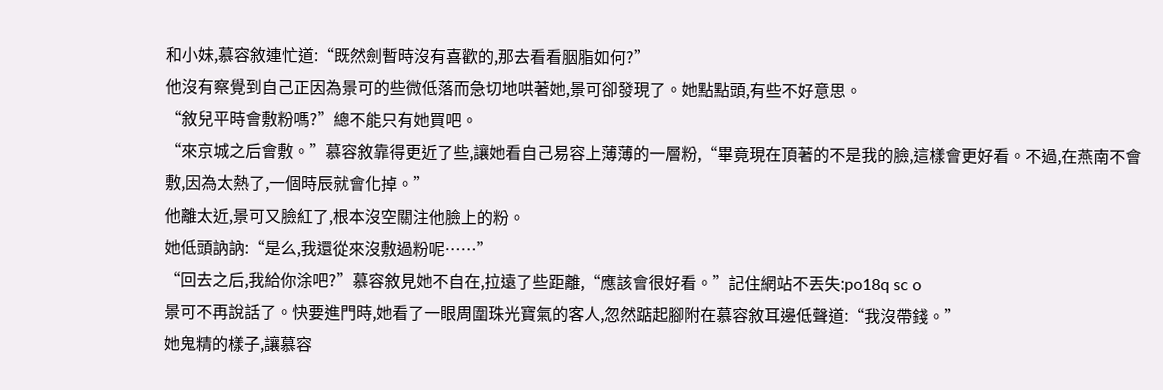和小妹,慕容敘連忙道:“既然劍暫時沒有喜歡的,那去看看胭脂如何?”
他沒有察覺到自己正因為景可的些微低落而急切地哄著她,景可卻發現了。她點點頭,有些不好意思。
“敘兒平時會敷粉嗎?”總不能只有她買吧。
“來京城之后會敷。”慕容敘靠得更近了些,讓她看自己易容上薄薄的一層粉,“畢竟現在頂著的不是我的臉,這樣會更好看。不過,在燕南不會敷,因為太熱了,一個時辰就會化掉。”
他離太近,景可又臉紅了,根本沒空關注他臉上的粉。
她低頭訥訥:“是么,我還從來沒敷過粉呢……”
“回去之后,我給你涂吧?”慕容敘見她不自在,拉遠了些距離,“應該會很好看。”記住網站不丟失:po18q sc o
景可不再說話了。快要進門時,她看了一眼周圍珠光寶氣的客人,忽然踮起腳附在慕容敘耳邊低聲道:“我沒帶錢。”
她鬼精的樣子,讓慕容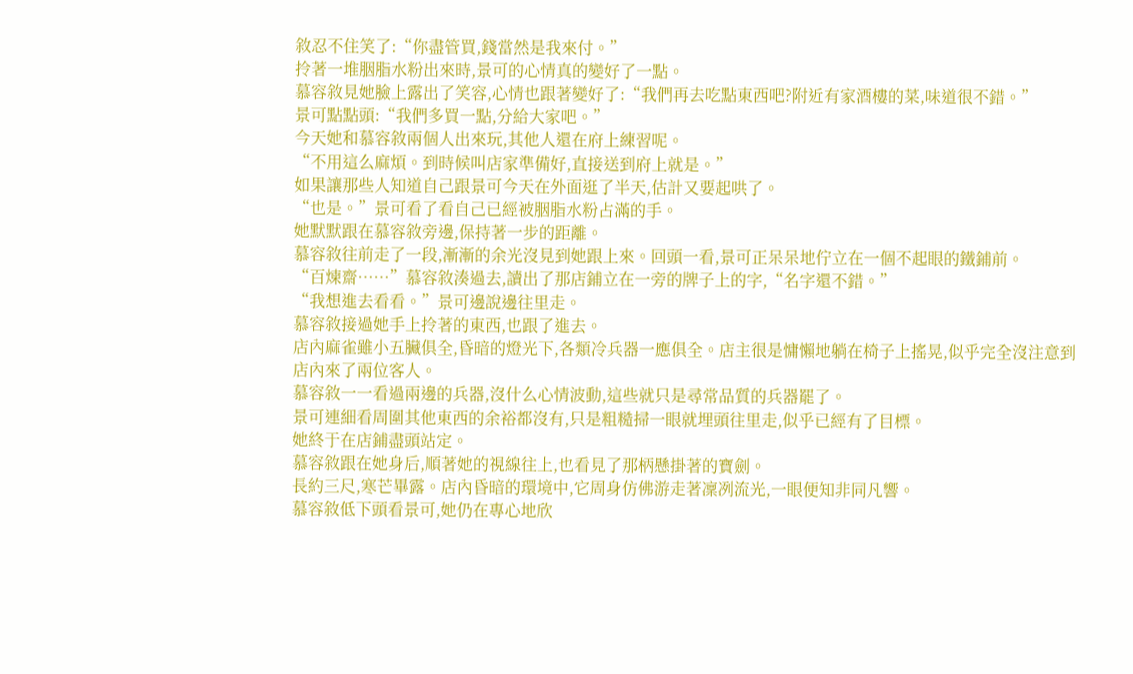敘忍不住笑了:“你盡管買,錢當然是我來付。”
拎著一堆胭脂水粉出來時,景可的心情真的變好了一點。
慕容敘見她臉上露出了笑容,心情也跟著變好了:“我們再去吃點東西吧?附近有家酒樓的菜,味道很不錯。”
景可點點頭:“我們多買一點,分給大家吧。”
今天她和慕容敘兩個人出來玩,其他人還在府上練習呢。
“不用這么麻煩。到時候叫店家準備好,直接送到府上就是。”
如果讓那些人知道自己跟景可今天在外面逛了半天,估計又要起哄了。
“也是。”景可看了看自己已經被胭脂水粉占滿的手。
她默默跟在慕容敘旁邊,保持著一步的距離。
慕容敘往前走了一段,漸漸的余光沒見到她跟上來。回頭一看,景可正呆呆地佇立在一個不起眼的鐵鋪前。
“百煉齋……”慕容敘湊過去,讀出了那店鋪立在一旁的牌子上的字,“名字還不錯。”
“我想進去看看。”景可邊說邊往里走。
慕容敘接過她手上拎著的東西,也跟了進去。
店內麻雀雖小五臟俱全,昏暗的燈光下,各類冷兵器一應俱全。店主很是慵懶地躺在椅子上搖晃,似乎完全沒注意到店內來了兩位客人。
慕容敘一一看過兩邊的兵器,沒什么心情波動,這些就只是尋常品質的兵器罷了。
景可連細看周圍其他東西的余裕都沒有,只是粗糙掃一眼就埋頭往里走,似乎已經有了目標。
她終于在店鋪盡頭站定。
慕容敘跟在她身后,順著她的視線往上,也看見了那柄懸掛著的寶劍。
長約三尺,寒芒畢露。店內昏暗的環境中,它周身仿佛游走著凜冽流光,一眼便知非同凡響。
慕容敘低下頭看景可,她仍在專心地欣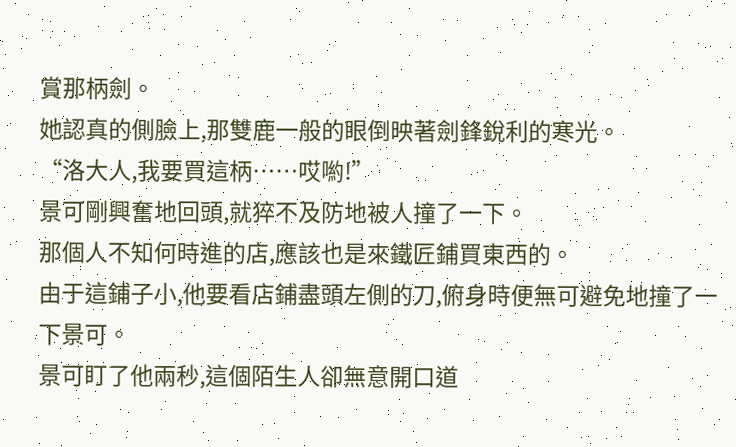賞那柄劍。
她認真的側臉上,那雙鹿一般的眼倒映著劍鋒銳利的寒光。
“洛大人,我要買這柄……哎喲!”
景可剛興奮地回頭,就猝不及防地被人撞了一下。
那個人不知何時進的店,應該也是來鐵匠鋪買東西的。
由于這鋪子小,他要看店鋪盡頭左側的刀,俯身時便無可避免地撞了一下景可。
景可盯了他兩秒,這個陌生人卻無意開口道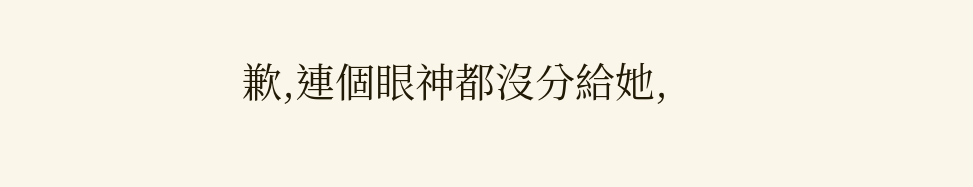歉,連個眼神都沒分給她,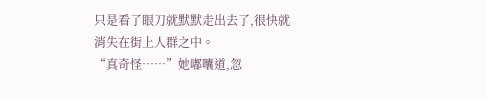只是看了眼刀就默默走出去了,很快就消失在街上人群之中。
“真奇怪……”她嘟囔道,忽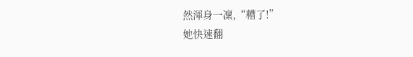然渾身一凜,“糟了!”
她快速翻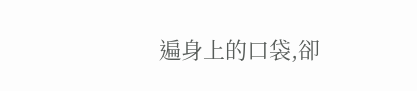遍身上的口袋,卻